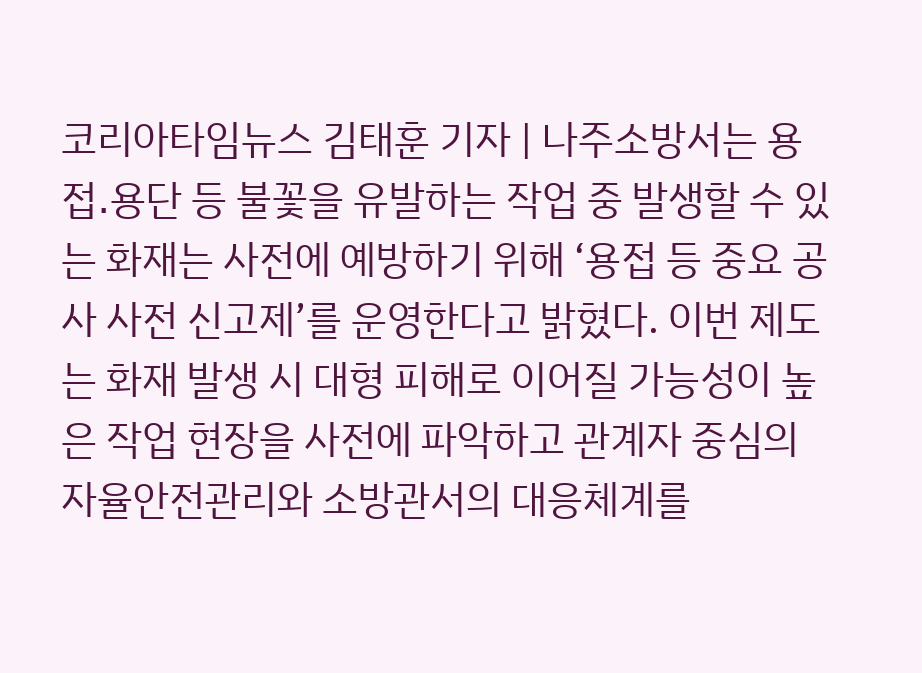코리아타임뉴스 김태훈 기자 | 나주소방서는 용접․용단 등 불꽃을 유발하는 작업 중 발생할 수 있는 화재는 사전에 예방하기 위해 ‘용접 등 중요 공사 사전 신고제’를 운영한다고 밝혔다. 이번 제도는 화재 발생 시 대형 피해로 이어질 가능성이 높은 작업 현장을 사전에 파악하고 관계자 중심의 자율안전관리와 소방관서의 대응체계를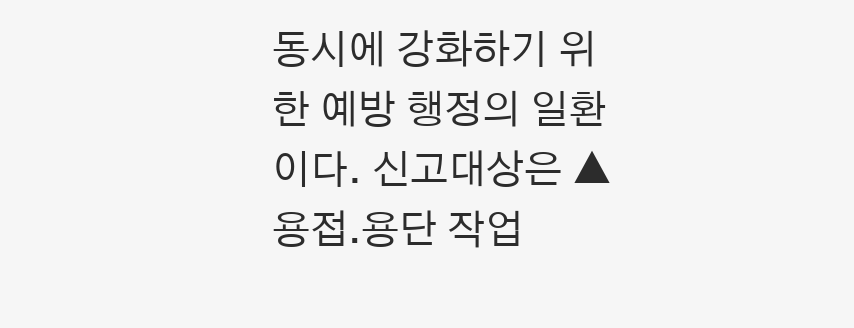동시에 강화하기 위한 예방 행정의 일환이다. 신고대상은 ▲용접․용단 작업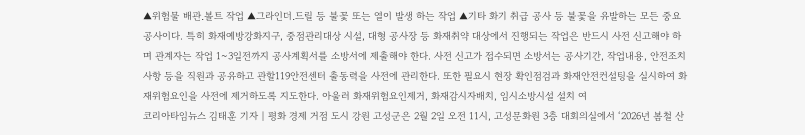▲위험물 배관․볼트 작업 ▲그라인더․드릴 등 불꽃 또는 열이 발생 하는 작업 ▲기타 화기 취급 공사 등 불꽃을 유발하는 모든 중요공사이다. 특히 화재예방강화지구, 중점관리대상 시설, 대형 공사장 등 화재취약 대상에서 진행되는 작업은 반드시 사전 신고해야 하며 관계자는 작업 1~3일전까지 공사계획서를 소방서에 제출해야 한다. 사전 신고가 접수되면 소방서는 공사기간, 작업내용, 안전조치 사항 등을 직원과 공유하고 관할119안전센터 출동력을 사전에 관리한다. 또한 필요시 현장 확인점검과 화재안전컨설팅을 실시하여 화재위험요인을 사전에 제거하도록 지도한다. 아울러 화재위험요인제거, 화재감시자배치, 임시소방시설 설치 여
코리아타임뉴스 김태훈 기자 | 평화 경제 거점 도시 강원 고성군은 2월 2일 오전 11시, 고성문화원 3층 대회의실에서 ‘2026년 봄철 산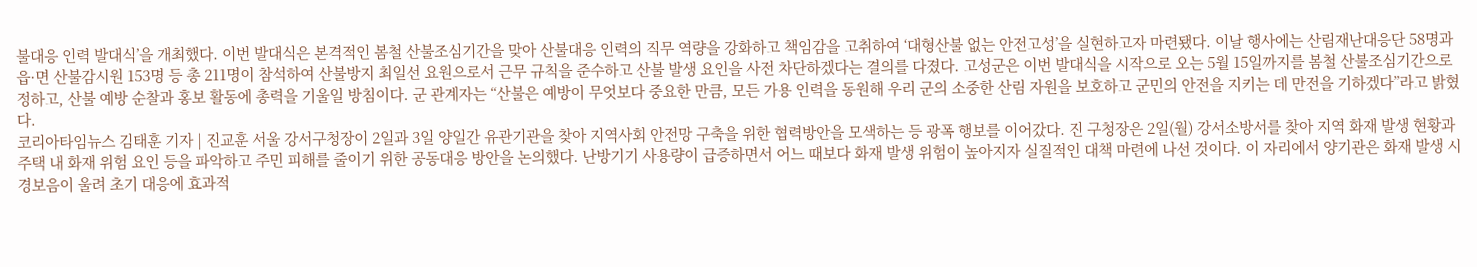불대응 인력 발대식’을 개최했다. 이번 발대식은 본격적인 봄철 산불조심기간을 맞아 산불대응 인력의 직무 역량을 강화하고 책임감을 고취하여 ‘대형산불 없는 안전고성’을 실현하고자 마련됐다. 이날 행사에는 산림재난대응단 58명과 읍·면 산불감시원 153명 등 총 211명이 참석하여 산불방지 최일선 요원으로서 근무 규칙을 준수하고 산불 발생 요인을 사전 차단하겠다는 결의를 다졌다. 고성군은 이번 발대식을 시작으로 오는 5월 15일까지를 봄철 산불조심기간으로 정하고, 산불 예방 순찰과 홍보 활동에 총력을 기울일 방침이다. 군 관계자는 “산불은 예방이 무엇보다 중요한 만큼, 모든 가용 인력을 동원해 우리 군의 소중한 산림 자원을 보호하고 군민의 안전을 지키는 데 만전을 기하겠다”라고 밝혔다.
코리아타임뉴스 김태훈 기자 | 진교훈 서울 강서구청장이 2일과 3일 양일간 유관기관을 찾아 지역사회 안전망 구축을 위한 협력방안을 모색하는 등 광폭 행보를 이어갔다. 진 구청장은 2일(월) 강서소방서를 찾아 지역 화재 발생 현황과 주택 내 화재 위험 요인 등을 파악하고 주민 피해를 줄이기 위한 공동대응 방안을 논의했다. 난방기기 사용량이 급증하면서 어느 때보다 화재 발생 위험이 높아지자 실질적인 대책 마련에 나선 것이다. 이 자리에서 양기관은 화재 발생 시 경보음이 울려 초기 대응에 효과적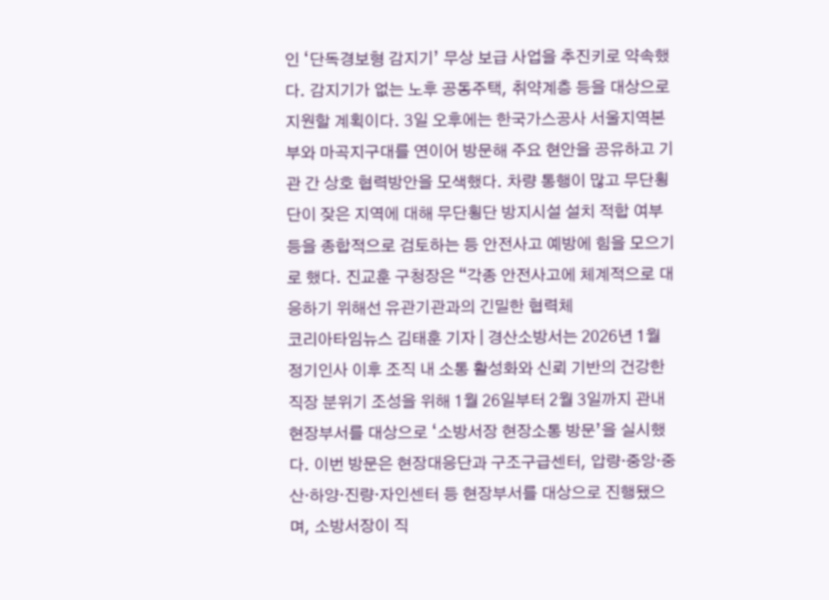인 ‘단독경보형 감지기’ 무상 보급 사업을 추진키로 약속했다. 감지기가 없는 노후 공동주택, 취약계층 등을 대상으로 지원할 계획이다. 3일 오후에는 한국가스공사 서울지역본부와 마곡지구대를 연이어 방문해 주요 현안을 공유하고 기관 간 상호 협력방안을 모색했다. 차량 통행이 많고 무단횡단이 잦은 지역에 대해 무단횡단 방지시설 설치 적합 여부 등을 종합적으로 검토하는 등 안전사고 예방에 힘을 모으기로 했다. 진교훈 구청장은 “각종 안전사고에 체계적으로 대응하기 위해선 유관기관과의 긴밀한 협력체
코리아타임뉴스 김태훈 기자 | 경산소방서는 2026년 1월 정기인사 이후 조직 내 소통 활성화와 신뢰 기반의 건강한 직장 분위기 조성을 위해 1월 26일부터 2월 3일까지 관내 현장부서를 대상으로 ‘소방서장 현장소통 방문’을 실시했다. 이번 방문은 현장대응단과 구조구급센터, 압량·중앙·중산·하양·진량·자인센터 등 현장부서를 대상으로 진행됐으며, 소방서장이 직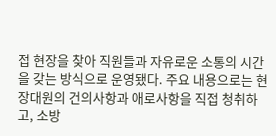접 현장을 찾아 직원들과 자유로운 소통의 시간을 갖는 방식으로 운영됐다. 주요 내용으로는 현장대원의 건의사항과 애로사항을 직접 청취하고, 소방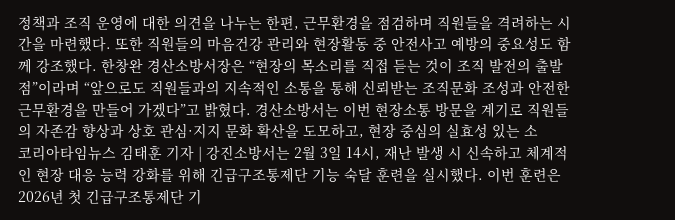정책과 조직 운영에 대한 의견을 나누는 한편, 근무환경을 점검하며 직원들을 격려하는 시간을 마련했다. 또한 직원들의 마음건강 관리와 현장활동 중 안전사고 예방의 중요성도 함께 강조했다. 한창완 경산소방서장은 “현장의 목소리를 직접 듣는 것이 조직 발전의 출발점”이라며 “앞으로도 직원들과의 지속적인 소통을 통해 신뢰받는 조직문화 조성과 안전한 근무환경을 만들어 가겠다”고 밝혔다. 경산소방서는 이번 현장소통 방문을 계기로 직원들의 자존감 향상과 상호 관심·지지 문화 확산을 도모하고, 현장 중심의 실효성 있는 소
코리아타임뉴스 김태훈 기자 | 강진소방서는 2월 3일 14시, 재난 발생 시 신속하고 체계적인 현장 대응 능력 강화를 위해 긴급구조통제단 기능 숙달 훈련을 실시했다. 이번 훈련은 2026년 첫 긴급구조통제단 기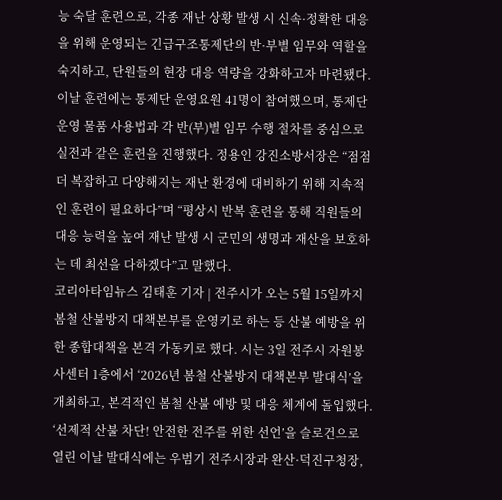능 숙달 훈련으로, 각종 재난 상황 발생 시 신속·정확한 대응을 위해 운영되는 긴급구조통제단의 반·부별 임무와 역할을 숙지하고, 단원들의 현장 대응 역량을 강화하고자 마련됐다. 이날 훈련에는 통제단 운영요원 41명이 참여했으며, 통제단 운영 물품 사용법과 각 반(부)별 임무 수행 절차를 중심으로 실전과 같은 훈련을 진행했다. 정용인 강진소방서장은 “점점 더 복잡하고 다양해지는 재난 환경에 대비하기 위해 지속적인 훈련이 필요하다”며 “평상시 반복 훈련을 통해 직원들의 대응 능력을 높여 재난 발생 시 군민의 생명과 재산을 보호하는 데 최선을 다하겠다”고 말했다.
코리아타임뉴스 김태훈 기자 | 전주시가 오는 5월 15일까지 봄철 산불방지 대책본부를 운영키로 하는 등 산불 예방을 위한 종합대책을 본격 가동키로 했다. 시는 3일 전주시 자원봉사센터 1층에서 ‘2026년 봄철 산불방지 대책본부 발대식’을 개최하고, 본격적인 봄철 산불 예방 및 대응 체계에 돌입했다. ‘선제적 산불 차단! 안전한 전주를 위한 선언’을 슬로건으로 열린 이날 발대식에는 우범기 전주시장과 완산·덕진구청장,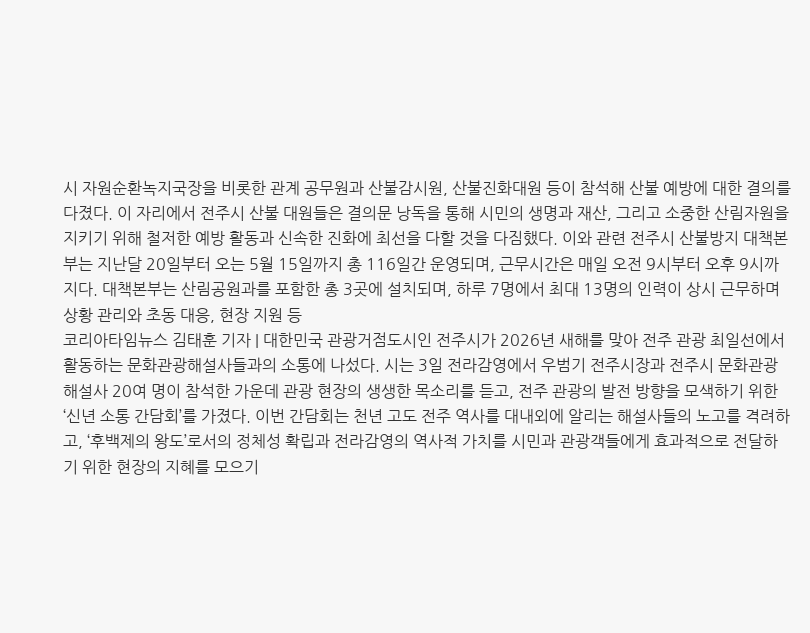시 자원순환녹지국장을 비롯한 관계 공무원과 산불감시원, 산불진화대원 등이 참석해 산불 예방에 대한 결의를 다졌다. 이 자리에서 전주시 산불 대원들은 결의문 낭독을 통해 시민의 생명과 재산, 그리고 소중한 산림자원을 지키기 위해 철저한 예방 활동과 신속한 진화에 최선을 다할 것을 다짐했다. 이와 관련 전주시 산불방지 대책본부는 지난달 20일부터 오는 5월 15일까지 총 116일간 운영되며, 근무시간은 매일 오전 9시부터 오후 9시까지다. 대책본부는 산림공원과를 포함한 총 3곳에 설치되며, 하루 7명에서 최대 13명의 인력이 상시 근무하며 상황 관리와 초동 대응, 현장 지원 등
코리아타임뉴스 김태훈 기자 | 대한민국 관광거점도시인 전주시가 2026년 새해를 맞아 전주 관광 최일선에서 활동하는 문화관광해설사들과의 소통에 나섰다. 시는 3일 전라감영에서 우범기 전주시장과 전주시 문화관광해설사 20여 명이 참석한 가운데 관광 현장의 생생한 목소리를 듣고, 전주 관광의 발전 방향을 모색하기 위한 ‘신년 소통 간담회’를 가졌다. 이번 간담회는 천년 고도 전주 역사를 대내외에 알리는 해설사들의 노고를 격려하고, ‘후백제의 왕도’로서의 정체성 확립과 전라감영의 역사적 가치를 시민과 관광객들에게 효과적으로 전달하기 위한 현장의 지혜를 모으기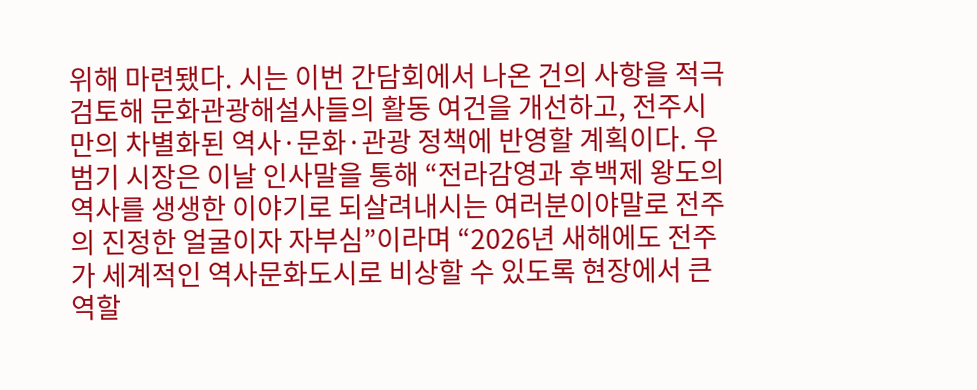위해 마련됐다. 시는 이번 간담회에서 나온 건의 사항을 적극 검토해 문화관광해설사들의 활동 여건을 개선하고, 전주시만의 차별화된 역사·문화·관광 정책에 반영할 계획이다. 우범기 시장은 이날 인사말을 통해 “전라감영과 후백제 왕도의 역사를 생생한 이야기로 되살려내시는 여러분이야말로 전주의 진정한 얼굴이자 자부심”이라며 “2026년 새해에도 전주가 세계적인 역사문화도시로 비상할 수 있도록 현장에서 큰 역할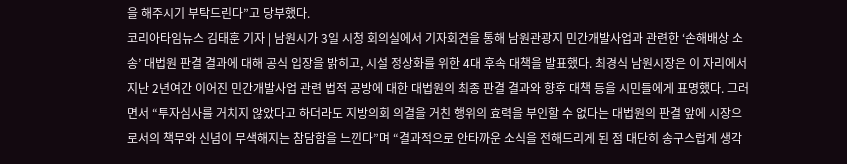을 해주시기 부탁드린다”고 당부했다.
코리아타임뉴스 김태훈 기자 | 남원시가 3일 시청 회의실에서 기자회견을 통해 남원관광지 민간개발사업과 관련한 ‘손해배상 소송’ 대법원 판결 결과에 대해 공식 입장을 밝히고, 시설 정상화를 위한 4대 후속 대책을 발표했다. 최경식 남원시장은 이 자리에서 지난 2년여간 이어진 민간개발사업 관련 법적 공방에 대한 대법원의 최종 판결 결과와 향후 대책 등을 시민들에게 표명했다. 그러면서 “투자심사를 거치지 않았다고 하더라도 지방의회 의결을 거친 행위의 효력을 부인할 수 없다는 대법원의 판결 앞에 시장으로서의 책무와 신념이 무색해지는 참담함을 느낀다”며 “결과적으로 안타까운 소식을 전해드리게 된 점 대단히 송구스럽게 생각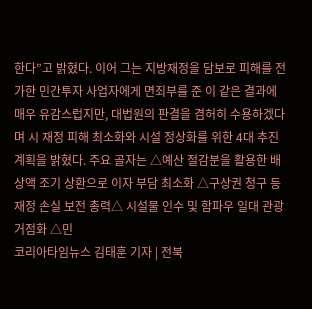한다”고 밝혔다. 이어 그는 지방재정을 담보로 피해를 전가한 민간투자 사업자에게 면죄부를 준 이 같은 결과에 매우 유감스럽지만, 대법원의 판결을 겸허히 수용하겠다며 시 재정 피해 최소화와 시설 정상화를 위한 4대 추진계획을 밝혔다. 주요 골자는 △예산 절감분을 활용한 배상액 조기 상환으로 이자 부담 최소화 △구상권 청구 등 재정 손실 보전 총력△ 시설물 인수 및 함파우 일대 관광 거점화 △민
코리아타임뉴스 김태훈 기자 | 전북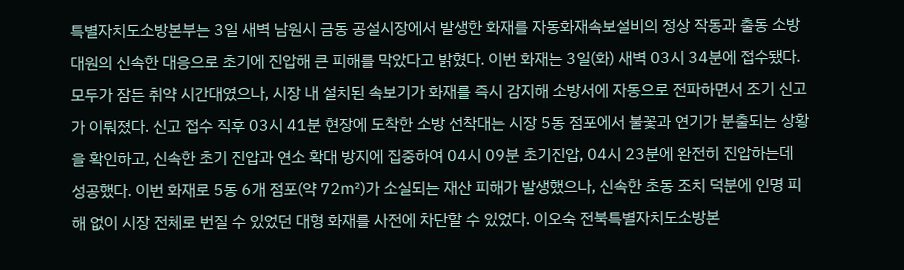특별자치도소방본부는 3일 새벽 남원시 금동 공설시장에서 발생한 화재를 자동화재속보설비의 정상 작동과 출동 소방대원의 신속한 대응으로 초기에 진압해 큰 피해를 막았다고 밝혔다. 이번 화재는 3일(화) 새벽 03시 34분에 접수됐다. 모두가 잠든 취약 시간대였으나, 시장 내 설치된 속보기가 화재를 즉시 감지해 소방서에 자동으로 전파하면서 조기 신고가 이뤄졌다. 신고 접수 직후 03시 41분 현장에 도착한 소방 선착대는 시장 5동 점포에서 불꽃과 연기가 분출되는 상황을 확인하고, 신속한 초기 진압과 연소 확대 방지에 집중하여 04시 09분 초기진압, 04시 23분에 완전히 진압하는데 성공했다. 이번 화재로 5동 6개 점포(약 72㎡)가 소실되는 재산 피해가 발생했으나, 신속한 초동 조치 덕분에 인명 피해 없이 시장 전체로 번질 수 있었던 대형 화재를 사전에 차단할 수 있었다. 이오숙 전북특별자치도소방본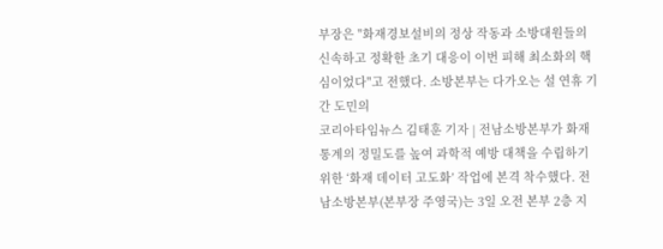부장은 "화재경보설비의 정상 작동과 소방대원들의 신속하고 정확한 초기 대응이 이번 피해 최소화의 핵심이었다"고 전했다. 소방본부는 다가오는 설 연휴 기간 도민의
코리아타임뉴스 김태훈 기자 | 전남소방본부가 화재 통계의 정밀도를 높여 과학적 예방 대책을 수립하기 위한 ‘화재 데이터 고도화’ 작업에 본격 착수했다. 전남소방본부(본부장 주영국)는 3일 오전 본부 2층 지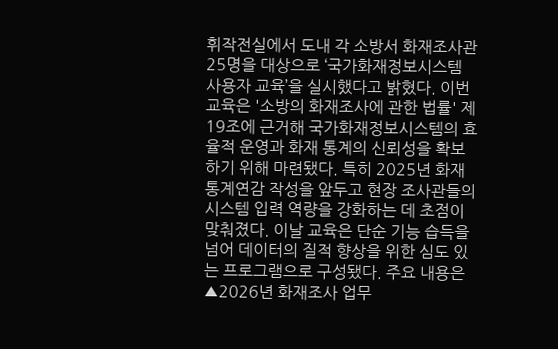휘작전실에서 도내 각 소방서 화재조사관 25명을 대상으로 ‘국가화재정보시스템 사용자 교육’을 실시했다고 밝혔다. 이번 교육은 '소방의 화재조사에 관한 법률' 제19조에 근거해 국가화재정보시스템의 효율적 운영과 화재 통계의 신뢰성을 확보하기 위해 마련됐다. 특히 2025년 화재통계연감 작성을 앞두고 현장 조사관들의 시스템 입력 역량을 강화하는 데 초점이 맞춰졌다. 이날 교육은 단순 기능 습득을 넘어 데이터의 질적 향상을 위한 심도 있는 프로그램으로 구성됐다. 주요 내용은 ▲2026년 화재조사 업무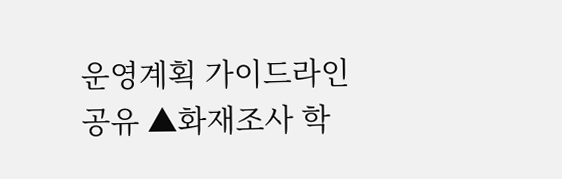운영계획 가이드라인 공유 ▲화재조사 학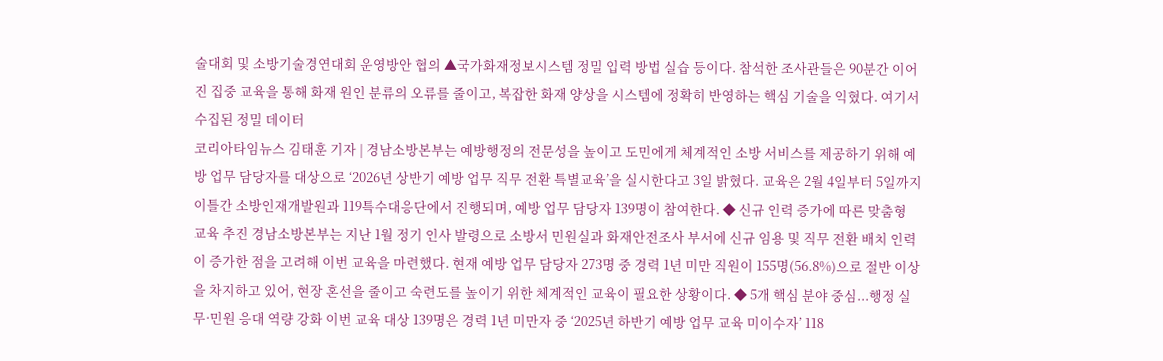술대회 및 소방기술경연대회 운영방안 협의 ▲국가화재정보시스템 정밀 입력 방법 실습 등이다. 참석한 조사관들은 90분간 이어진 집중 교육을 통해 화재 원인 분류의 오류를 줄이고, 복잡한 화재 양상을 시스템에 정확히 반영하는 핵심 기술을 익혔다. 여기서 수집된 정밀 데이터
코리아타임뉴스 김태훈 기자 | 경남소방본부는 예방행정의 전문성을 높이고 도민에게 체계적인 소방 서비스를 제공하기 위해 예방 업무 담당자를 대상으로 ‘2026년 상반기 예방 업무 직무 전환 특별교육’을 실시한다고 3일 밝혔다. 교육은 2월 4일부터 5일까지 이틀간 소방인재개발원과 119특수대응단에서 진행되며, 예방 업무 담당자 139명이 참여한다. ◆ 신규 인력 증가에 따른 맞춤형 교육 추진 경남소방본부는 지난 1월 정기 인사 발령으로 소방서 민원실과 화재안전조사 부서에 신규 임용 및 직무 전환 배치 인력이 증가한 점을 고려해 이번 교육을 마련했다. 현재 예방 업무 담당자 273명 중 경력 1년 미만 직원이 155명(56.8%)으로 절반 이상을 차지하고 있어, 현장 혼선을 줄이고 숙련도를 높이기 위한 체계적인 교육이 필요한 상황이다. ◆ 5개 핵심 분야 중심...행정 실무·민원 응대 역량 강화 이번 교육 대상 139명은 경력 1년 미만자 중 ‘2025년 하반기 예방 업무 교육 미이수자’ 118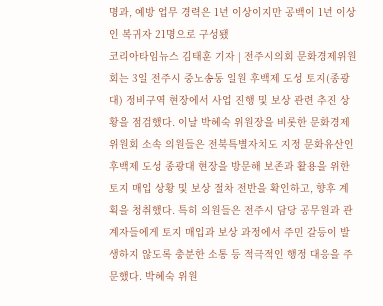명과, 예방 업무 경력은 1년 이상이지만 공백이 1년 이상인 복귀자 21명으로 구성됐
코리아타임뉴스 김태훈 기자 | 전주시의회 문화경제위원회는 3일 전주시 중노송동 일원 후백제 도성 토지(종광대) 정비구역 현장에서 사업 진행 및 보상 관련 추진 상황을 점검했다. 이날 박혜숙 위원장을 비롯한 문화경제위원회 소속 의원들은 전북특별자치도 지정 문화유산인 후백제 도성 종광대 현장을 방문해 보존과 활용을 위한 토지 매입 상황 및 보상 절차 전반을 확인하고, 향후 계획을 청취했다. 특히 의원들은 전주시 담당 공무원과 관계자들에게 토지 매입과 보상 과정에서 주민 갈등이 발생하지 않도록 충분한 소통 등 적극적인 행정 대응을 주문했다. 박혜숙 위원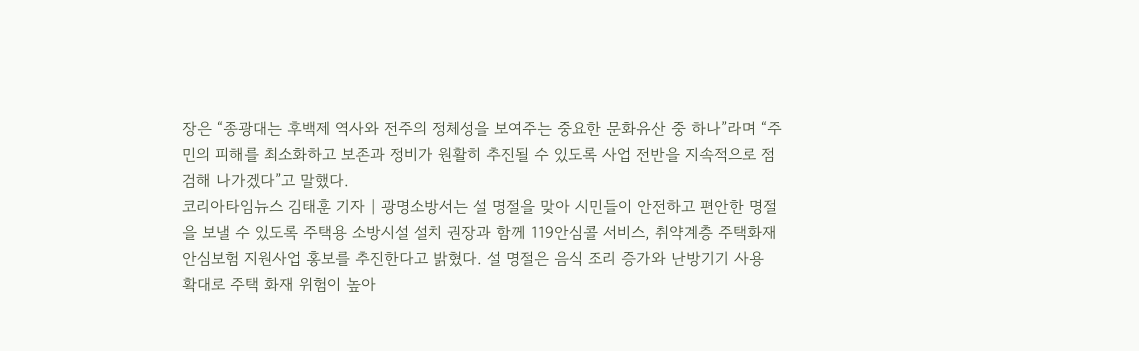장은 “종광대는 후백제 역사와 전주의 정체성을 보여주는 중요한 문화유산 중 하나”라며 “주민의 피해를 최소화하고 보존과 정비가 원활히 추진될 수 있도록 사업 전반을 지속적으로 점검해 나가겠다”고 말했다.
코리아타임뉴스 김태훈 기자 | 광명소방서는 설 명절을 맞아 시민들이 안전하고 편안한 명절을 보낼 수 있도록 주택용 소방시설 설치 권장과 함께 119안심콜 서비스, 취약계층 주택화재 안심보험 지원사업 홍보를 추진한다고 밝혔다. 설 명절은 음식 조리 증가와 난방기기 사용 확대로 주택 화재 위험이 높아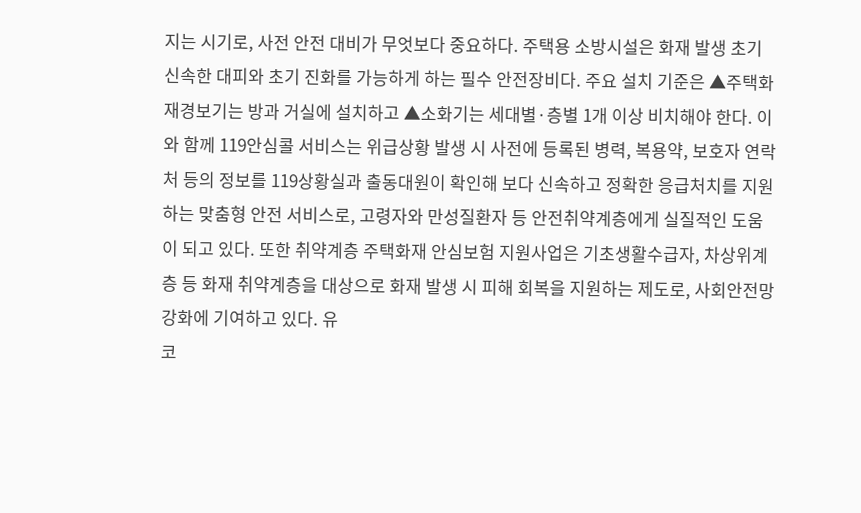지는 시기로, 사전 안전 대비가 무엇보다 중요하다. 주택용 소방시설은 화재 발생 초기 신속한 대피와 초기 진화를 가능하게 하는 필수 안전장비다. 주요 설치 기준은 ▲주택화재경보기는 방과 거실에 설치하고 ▲소화기는 세대별·층별 1개 이상 비치해야 한다. 이와 함께 119안심콜 서비스는 위급상황 발생 시 사전에 등록된 병력, 복용약, 보호자 연락처 등의 정보를 119상황실과 출동대원이 확인해 보다 신속하고 정확한 응급처치를 지원하는 맞춤형 안전 서비스로, 고령자와 만성질환자 등 안전취약계층에게 실질적인 도움이 되고 있다. 또한 취약계층 주택화재 안심보험 지원사업은 기초생활수급자, 차상위계층 등 화재 취약계층을 대상으로 화재 발생 시 피해 회복을 지원하는 제도로, 사회안전망 강화에 기여하고 있다. 유
코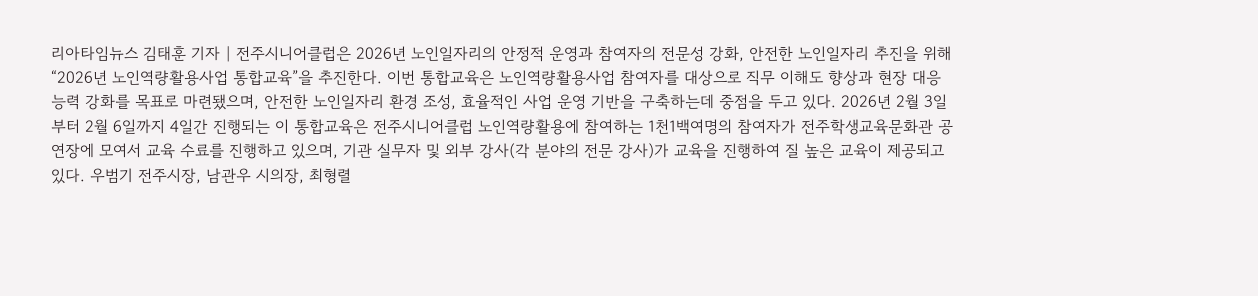리아타임뉴스 김태훈 기자 | 전주시니어클럽은 2026년 노인일자리의 안정적 운영과 참여자의 전문성 강화, 안전한 노인일자리 추진을 위해 “2026년 노인역량활용사업 통합교육”을 추진한다. 이번 통합교육은 노인역량활용사업 참여자를 대상으로 직무 이해도 향상과 현장 대응 능력 강화를 목표로 마련됐으며, 안전한 노인일자리 환경 조성, 효율적인 사업 운영 기반을 구축하는데 중점을 두고 있다. 2026년 2월 3일부터 2월 6일까지 4일간 진행되는 이 통합교육은 전주시니어클럽 노인역량활용에 참여하는 1천1백여명의 참여자가 전주학생교육문화관 공연장에 모여서 교육 수료를 진행하고 있으며, 기관 실무자 및 외부 강사(각 분야의 전문 강사)가 교육을 진행하여 질 높은 교육이 제공되고 있다. 우범기 전주시장, 남관우 시의장, 최형렬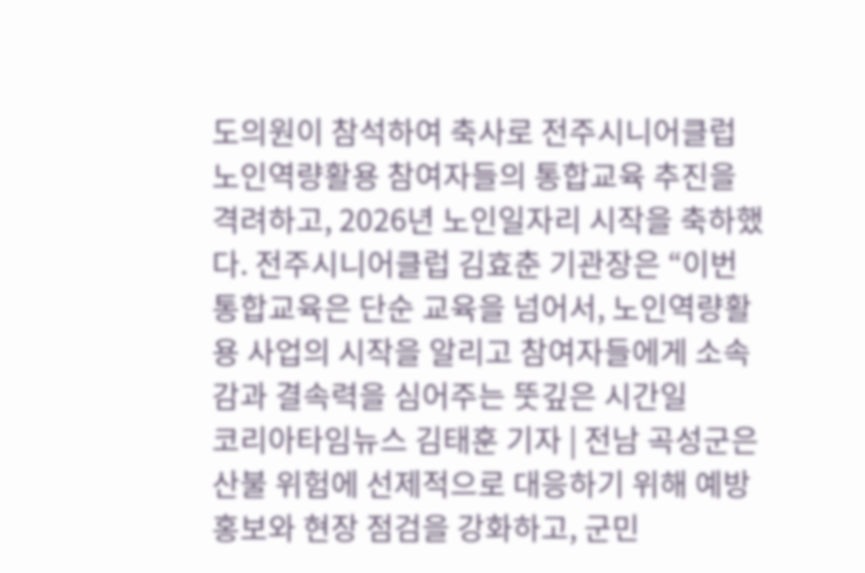도의원이 참석하여 축사로 전주시니어클럽 노인역량활용 참여자들의 통합교육 추진을 격려하고, 2026년 노인일자리 시작을 축하했다. 전주시니어클럽 김효춘 기관장은 “이번 통합교육은 단순 교육을 넘어서, 노인역량활용 사업의 시작을 알리고 참여자들에게 소속감과 결속력을 심어주는 뚯깊은 시간일
코리아타임뉴스 김태훈 기자 | 전남 곡성군은 산불 위험에 선제적으로 대응하기 위해 예방 홍보와 현장 점검을 강화하고, 군민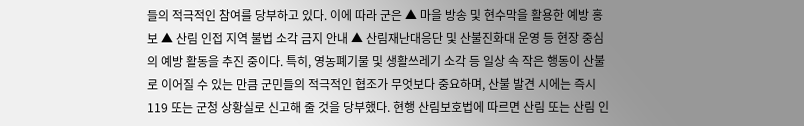들의 적극적인 참여를 당부하고 있다. 이에 따라 군은 ▲ 마을 방송 및 현수막을 활용한 예방 홍보 ▲ 산림 인접 지역 불법 소각 금지 안내 ▲ 산림재난대응단 및 산불진화대 운영 등 현장 중심의 예방 활동을 추진 중이다. 특히, 영농폐기물 및 생활쓰레기 소각 등 일상 속 작은 행동이 산불로 이어질 수 있는 만큼 군민들의 적극적인 협조가 무엇보다 중요하며, 산불 발견 시에는 즉시 119 또는 군청 상황실로 신고해 줄 것을 당부했다. 현행 산림보호법에 따르면 산림 또는 산림 인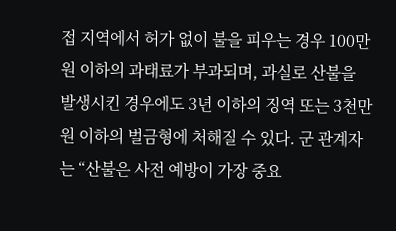접 지역에서 허가 없이 불을 피우는 경우 100만 원 이하의 과태료가 부과되며, 과실로 산불을 발생시킨 경우에도 3년 이하의 징역 또는 3천만 원 이하의 벌금형에 처해질 수 있다. 군 관계자는 “산불은 사전 예방이 가장 중요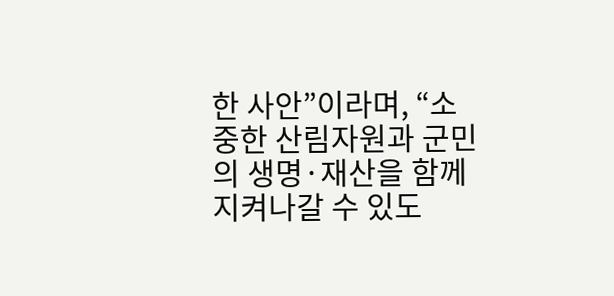한 사안”이라며, “소중한 산림자원과 군민의 생명·재산을 함께 지켜나갈 수 있도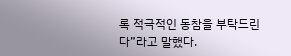록 적극적인 동참을 부탁드린다”라고 말했다.